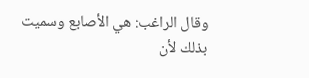وقال الراغب: هي الأصابع وسميت بذلك لأن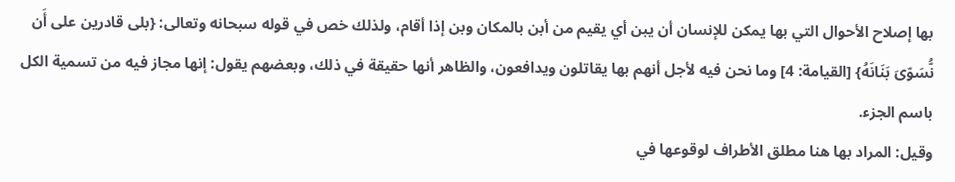بها إصلاح الأحوال التي بها يمكن للإنسان أن يبن أي يقيم من أبن بالمكان وبن إذا أقام، ولذلك خص في قوله سبحانه وتعالى: {بلى قادرين على أَن نُّسَوّىَ بَنَانَهُ} [القيامة: 4] وما نحن فيه لأجل أنهم بها يقاتلون ويدافعون، والظاهر أنها حقيقة في ذلك، وبعضهم يقول: إنها مجاز فيه من تسمية الكل باسم الجزء.
وقيل: المراد بها هنا مطلق الأطراف لوقوعها في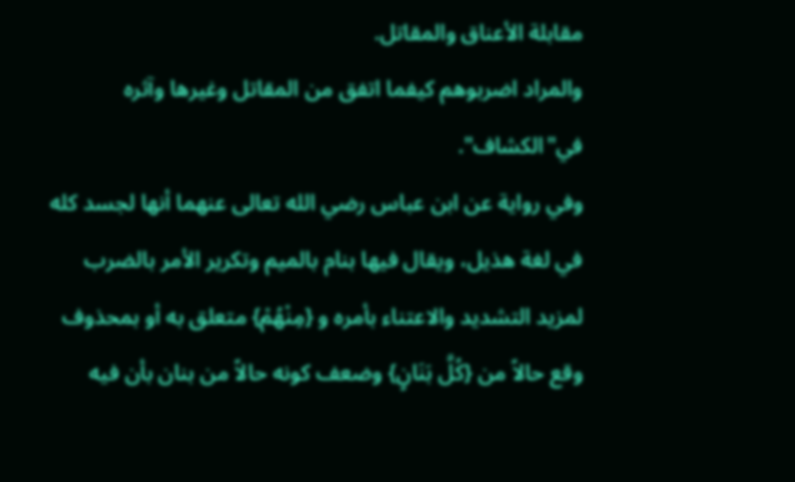مقابلة الأعناق والمقاتل.
والمراد اضربوهم كيفما اتفق من المقاتل وغيرها وآثره في"الكشاف".
وفي رواية عن ابن عباس رضي الله تعالى عنهما أنها لجسد كله في لغة هذيل، ويقال فيها بنام بالميم وتكرير الأمر بالضرب لمزيد التشديد والاعتناء بأمره و {مِنْهُمْ} متعلق به أو بمحذوف وقع حالاً من {كُلَّ بَنَانٍ} وضعف كونه حالاً من بنان بأن فيه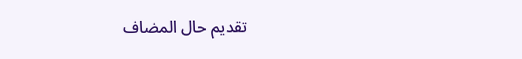تقديم حال المضاف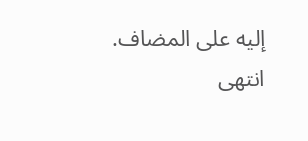إليه على المضاف. انتهى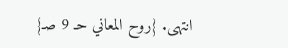انتهى. {روح المعاني حـ 9 صـ}